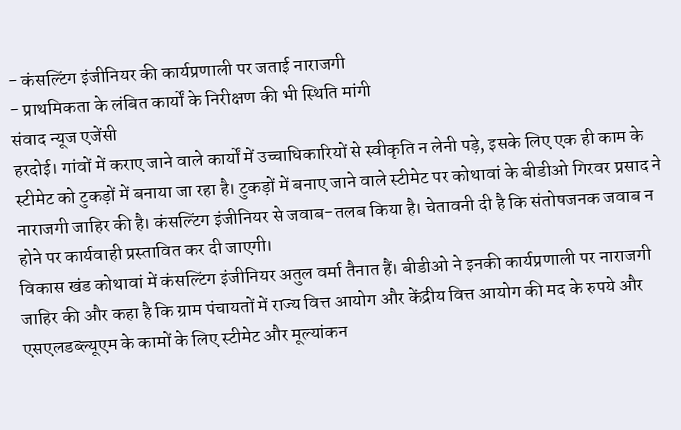- कंसल्टिंग इंजीनियर की कार्यप्रणाली पर जताई नाराजगी
- प्राथमिकता के लंबित कार्यों के निरीक्षण की भी स्थिति मांगी
संवाद न्यूज एजेंसी
हरदोई। गांवों में कराए जाने वाले कार्यों में उच्चाधिकारियों से स्वीकृति न लेनी पड़े, इसके लिए एक ही काम के स्टीमेट को टुकड़ों में बनाया जा रहा है। टुकड़ों में बनाए जाने वाले स्टीमेट पर कोथावां के बीडीओ गिरवर प्रसाद ने नाराजगी जाहिर की है। कंसल्टिंग इंजीनियर से जवाब-तलब किया है। चेतावनी दी है कि संतोषजनक जवाब न होने पर कार्यवाही प्रस्तावित कर दी जाएगी।
विकास खंड कोथावां में कंसल्टिंग इंजीनियर अतुल वर्मा तैनात हैं। बीडीओ ने इनकी कार्यप्रणाली पर नाराजगी जाहिर की और कहा है कि ग्राम पंचायतों में राज्य वित्त आयोग और केंद्रीय वित्त आयोग की मद के रुपये और एसएलडब्ल्यूएम के कामों के लिए स्टीमेट और मूल्यांकन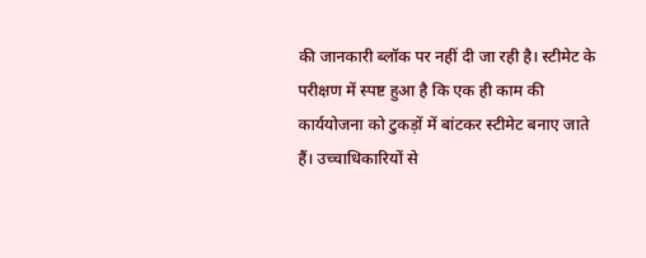की जानकारी ब्लॉक पर नहीं दी जा रही है। स्टीमेट के परीक्षण में स्पष्ट हुआ है कि एक ही काम की कार्ययोजना को टुकड़ों में बांटकर स्टीमेट बनाए जाते हैं। उच्चाधिकारियों से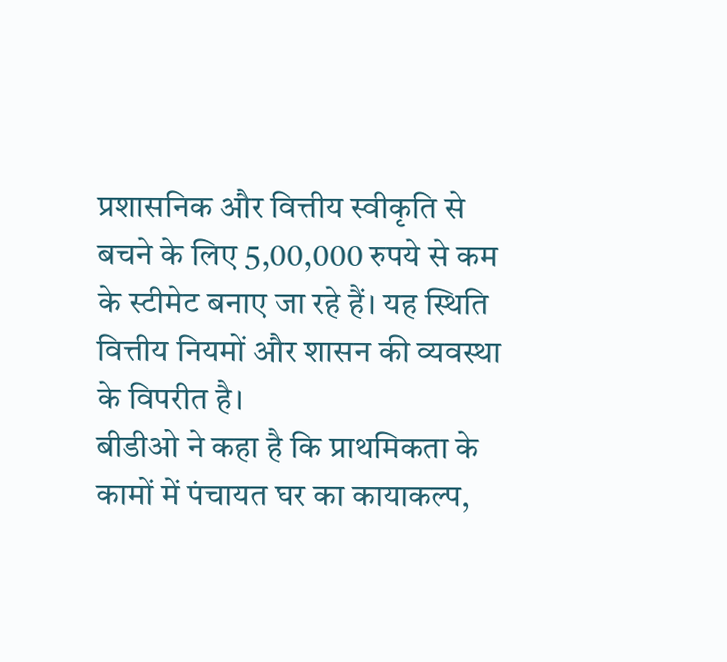प्रशासनिक और वित्तीय स्वीकृति से बचने के लिए 5,00,000 रुपये से कम के स्टीमेट बनाए जा रहे हैं। यह स्थिति वित्तीय नियमों और शासन की व्यवस्था के विपरीत है।
बीडीओ ने कहा है कि प्राथमिकता के कामों में पंचायत घर का कायाकल्प,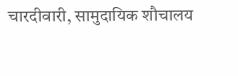चारदीवारी, सामुदायिक शौचालय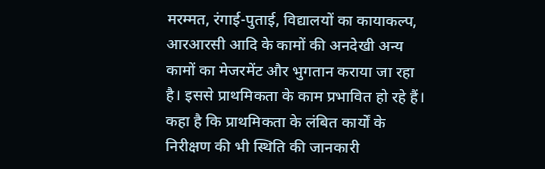मरम्मत, रंगाई-पुताई, विद्यालयों का कायाकल्प, आरआरसी आदि के कामों की अनदेखी अन्य कामों का मेजरमेंट और भुगतान कराया जा रहा है। इससे प्राथमिकता के काम प्रभावित हो रहे हैं। कहा है कि प्राथमिकता के लंबित कार्यों के निरीक्षण की भी स्थिति की जानकारी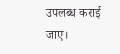उपलब्ध कराई जाए।